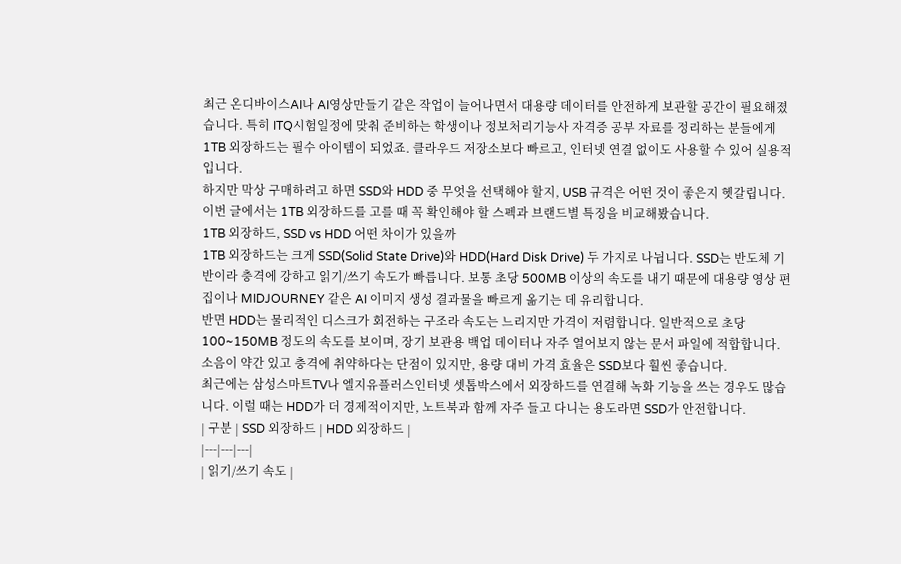최근 온디바이스AI나 AI영상만들기 같은 작업이 늘어나면서 대용량 데이터를 안전하게 보관할 공간이 필요해졌습니다. 특히 ITQ시험일정에 맞춰 준비하는 학생이나 정보처리기능사 자격증 공부 자료를 정리하는 분들에게 1TB 외장하드는 필수 아이템이 되었죠. 클라우드 저장소보다 빠르고, 인터넷 연결 없이도 사용할 수 있어 실용적입니다.
하지만 막상 구매하려고 하면 SSD와 HDD 중 무엇을 선택해야 할지, USB 규격은 어떤 것이 좋은지 헷갈립니다. 이번 글에서는 1TB 외장하드를 고를 때 꼭 확인해야 할 스펙과 브랜드별 특징을 비교해봤습니다.
1TB 외장하드, SSD vs HDD 어떤 차이가 있을까
1TB 외장하드는 크게 SSD(Solid State Drive)와 HDD(Hard Disk Drive) 두 가지로 나뉩니다. SSD는 반도체 기반이라 충격에 강하고 읽기/쓰기 속도가 빠릅니다. 보통 초당 500MB 이상의 속도를 내기 때문에 대용량 영상 편집이나 MIDJOURNEY 같은 AI 이미지 생성 결과물을 빠르게 옮기는 데 유리합니다.
반면 HDD는 물리적인 디스크가 회전하는 구조라 속도는 느리지만 가격이 저렴합니다. 일반적으로 초당 100~150MB 정도의 속도를 보이며, 장기 보관용 백업 데이터나 자주 열어보지 않는 문서 파일에 적합합니다. 소음이 약간 있고 충격에 취약하다는 단점이 있지만, 용량 대비 가격 효율은 SSD보다 훨씬 좋습니다.
최근에는 삼성스마트TV나 엘지유플러스인터넷 셋톱박스에서 외장하드를 연결해 녹화 기능을 쓰는 경우도 많습니다. 이럴 때는 HDD가 더 경제적이지만, 노트북과 함께 자주 들고 다니는 용도라면 SSD가 안전합니다.
| 구분 | SSD 외장하드 | HDD 외장하드 |
|---|---|---|
| 읽기/쓰기 속도 |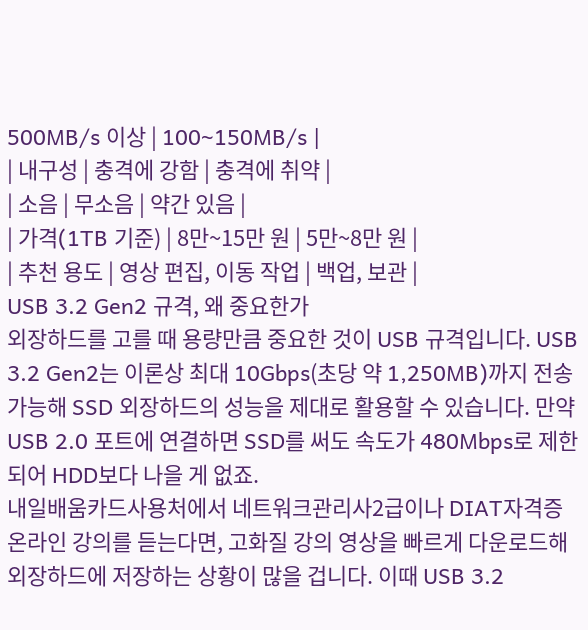500MB/s 이상 | 100~150MB/s |
| 내구성 | 충격에 강함 | 충격에 취약 |
| 소음 | 무소음 | 약간 있음 |
| 가격(1TB 기준) | 8만~15만 원 | 5만~8만 원 |
| 추천 용도 | 영상 편집, 이동 작업 | 백업, 보관 |
USB 3.2 Gen2 규격, 왜 중요한가
외장하드를 고를 때 용량만큼 중요한 것이 USB 규격입니다. USB 3.2 Gen2는 이론상 최대 10Gbps(초당 약 1,250MB)까지 전송 가능해 SSD 외장하드의 성능을 제대로 활용할 수 있습니다. 만약 USB 2.0 포트에 연결하면 SSD를 써도 속도가 480Mbps로 제한되어 HDD보다 나을 게 없죠.
내일배움카드사용처에서 네트워크관리사2급이나 DIAT자격증 온라인 강의를 듣는다면, 고화질 강의 영상을 빠르게 다운로드해 외장하드에 저장하는 상황이 많을 겁니다. 이때 USB 3.2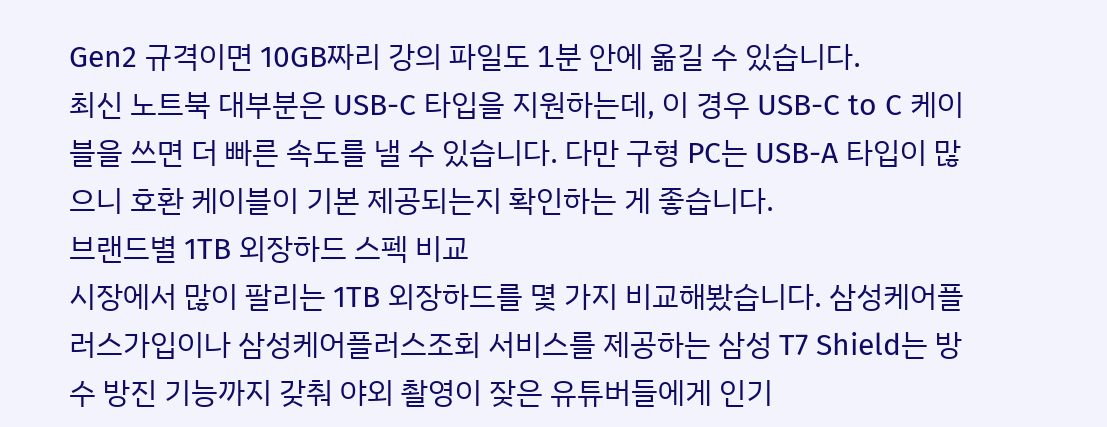Gen2 규격이면 10GB짜리 강의 파일도 1분 안에 옮길 수 있습니다.
최신 노트북 대부분은 USB-C 타입을 지원하는데, 이 경우 USB-C to C 케이블을 쓰면 더 빠른 속도를 낼 수 있습니다. 다만 구형 PC는 USB-A 타입이 많으니 호환 케이블이 기본 제공되는지 확인하는 게 좋습니다.
브랜드별 1TB 외장하드 스펙 비교
시장에서 많이 팔리는 1TB 외장하드를 몇 가지 비교해봤습니다. 삼성케어플러스가입이나 삼성케어플러스조회 서비스를 제공하는 삼성 T7 Shield는 방수 방진 기능까지 갖춰 야외 촬영이 잦은 유튜버들에게 인기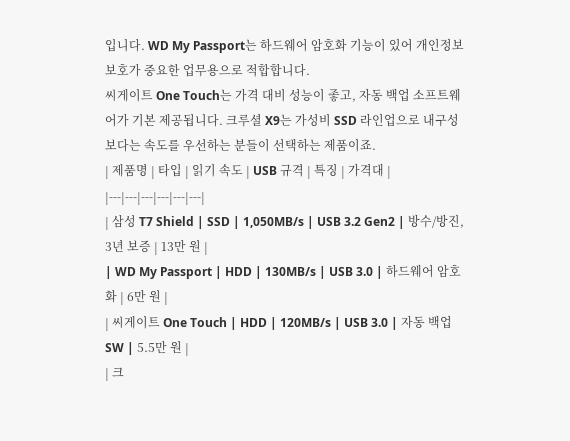입니다. WD My Passport는 하드웨어 암호화 기능이 있어 개인정보 보호가 중요한 업무용으로 적합합니다.
씨게이트 One Touch는 가격 대비 성능이 좋고, 자동 백업 소프트웨어가 기본 제공됩니다. 크루셜 X9는 가성비 SSD 라인업으로 내구성보다는 속도를 우선하는 분들이 선택하는 제품이죠.
| 제품명 | 타입 | 읽기 속도 | USB 규격 | 특징 | 가격대 |
|---|---|---|---|---|---|
| 삼성 T7 Shield | SSD | 1,050MB/s | USB 3.2 Gen2 | 방수/방진, 3년 보증 | 13만 원 |
| WD My Passport | HDD | 130MB/s | USB 3.0 | 하드웨어 암호화 | 6만 원 |
| 씨게이트 One Touch | HDD | 120MB/s | USB 3.0 | 자동 백업 SW | 5.5만 원 |
| 크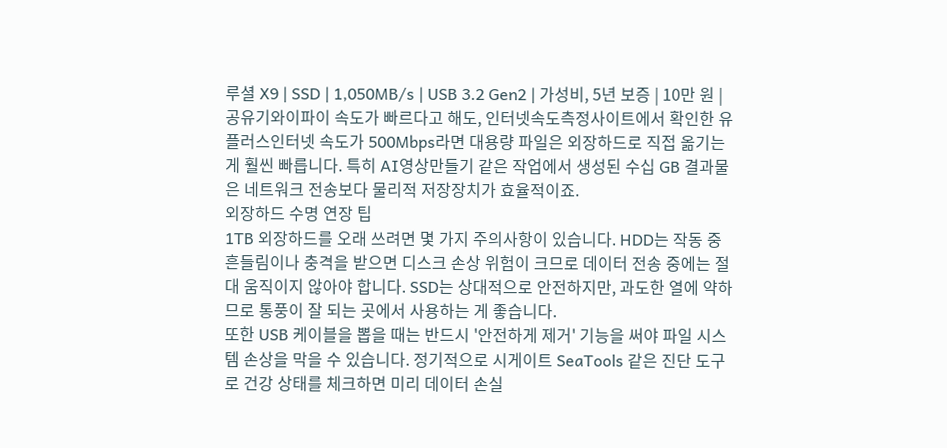루셜 X9 | SSD | 1,050MB/s | USB 3.2 Gen2 | 가성비, 5년 보증 | 10만 원 |
공유기와이파이 속도가 빠르다고 해도, 인터넷속도측정사이트에서 확인한 유플러스인터넷 속도가 500Mbps라면 대용량 파일은 외장하드로 직접 옮기는 게 훨씬 빠릅니다. 특히 AI영상만들기 같은 작업에서 생성된 수십 GB 결과물은 네트워크 전송보다 물리적 저장장치가 효율적이죠.
외장하드 수명 연장 팁
1TB 외장하드를 오래 쓰려면 몇 가지 주의사항이 있습니다. HDD는 작동 중 흔들림이나 충격을 받으면 디스크 손상 위험이 크므로 데이터 전송 중에는 절대 움직이지 않아야 합니다. SSD는 상대적으로 안전하지만, 과도한 열에 약하므로 통풍이 잘 되는 곳에서 사용하는 게 좋습니다.
또한 USB 케이블을 뽑을 때는 반드시 '안전하게 제거' 기능을 써야 파일 시스템 손상을 막을 수 있습니다. 정기적으로 시게이트 SeaTools 같은 진단 도구로 건강 상태를 체크하면 미리 데이터 손실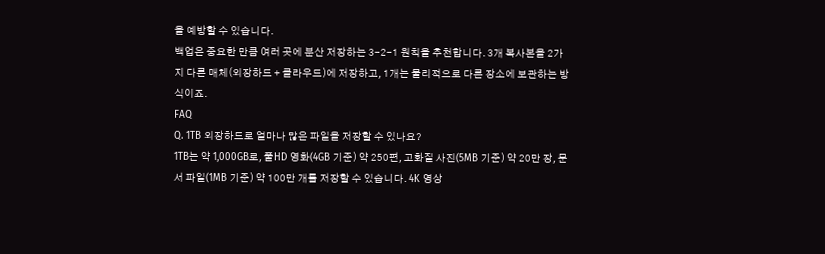을 예방할 수 있습니다.
백업은 중요한 만큼 여러 곳에 분산 저장하는 3-2-1 원칙을 추천합니다. 3개 복사본을 2가지 다른 매체(외장하드 + 클라우드)에 저장하고, 1개는 물리적으로 다른 장소에 보관하는 방식이죠.
FAQ
Q. 1TB 외장하드로 얼마나 많은 파일을 저장할 수 있나요?
1TB는 약 1,000GB로, 풀HD 영화(4GB 기준) 약 250편, 고화질 사진(5MB 기준) 약 20만 장, 문서 파일(1MB 기준) 약 100만 개를 저장할 수 있습니다. 4K 영상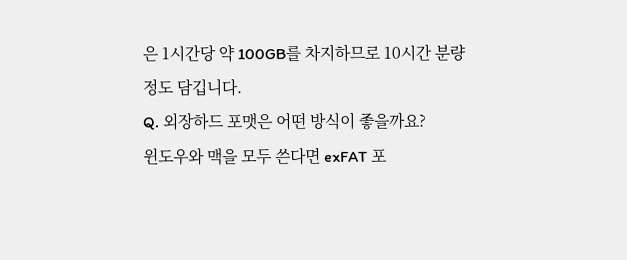은 1시간당 약 100GB를 차지하므로 10시간 분량 정도 담깁니다.
Q. 외장하드 포맷은 어떤 방식이 좋을까요?
윈도우와 맥을 모두 쓴다면 exFAT 포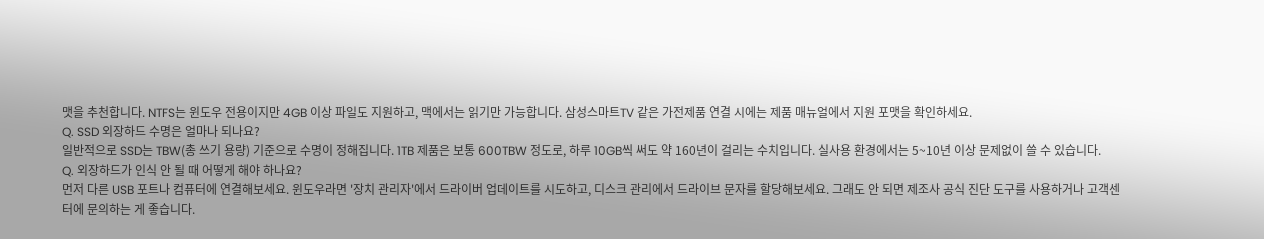맷을 추천합니다. NTFS는 윈도우 전용이지만 4GB 이상 파일도 지원하고, 맥에서는 읽기만 가능합니다. 삼성스마트TV 같은 가전제품 연결 시에는 제품 매뉴얼에서 지원 포맷을 확인하세요.
Q. SSD 외장하드 수명은 얼마나 되나요?
일반적으로 SSD는 TBW(총 쓰기 용량) 기준으로 수명이 정해집니다. 1TB 제품은 보통 600TBW 정도로, 하루 10GB씩 써도 약 160년이 걸리는 수치입니다. 실사용 환경에서는 5~10년 이상 문제없이 쓸 수 있습니다.
Q. 외장하드가 인식 안 될 때 어떻게 해야 하나요?
먼저 다른 USB 포트나 컴퓨터에 연결해보세요. 윈도우라면 '장치 관리자'에서 드라이버 업데이트를 시도하고, 디스크 관리에서 드라이브 문자를 할당해보세요. 그래도 안 되면 제조사 공식 진단 도구를 사용하거나 고객센터에 문의하는 게 좋습니다.